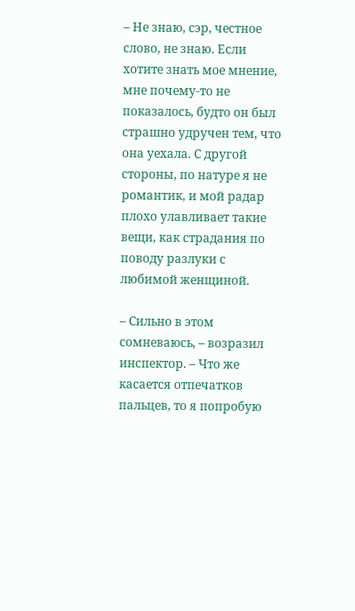– Не знаю, сэр, честное слово, не знаю. Если хотите знать мое мнение, мне почему-то не показалось, будто он был страшно удручен тем, что она уехала. С другой стороны, по натуре я не романтик, и мой радар плохо улавливает такие вещи, как страдания по поводу разлуки с любимой женщиной.

– Сильно в этом сомневаюсь, – возразил инспектор. – Что же касается отпечатков пальцев, то я попробую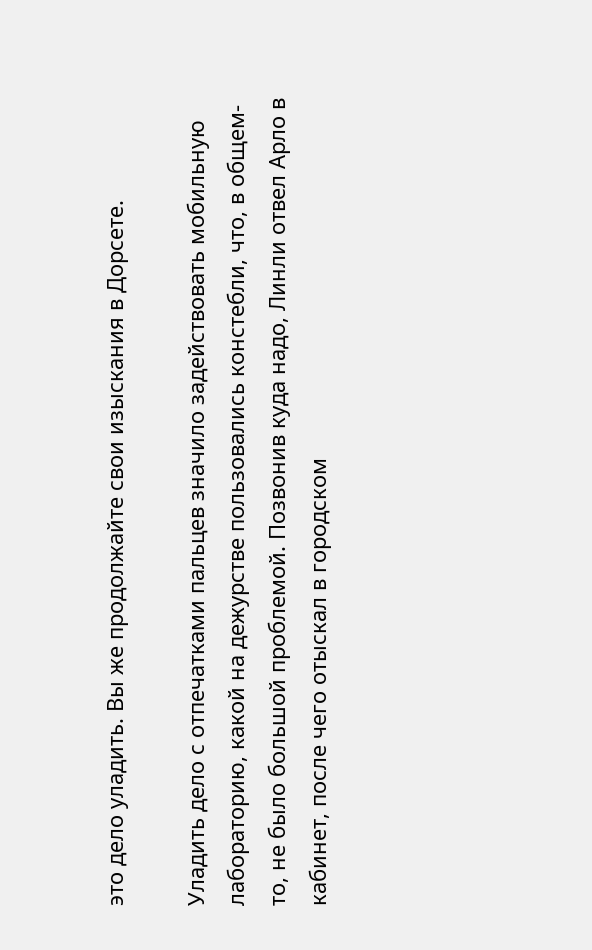это дело уладить. Вы же продолжайте свои изыскания в Дорсете.

Уладить дело с отпечатками пальцев значило задействовать мобильную лабораторию, какой на дежурстве пользовались констебли, что, в общем-то, не было большой проблемой. Позвонив куда надо, Линли отвел Арло в кабинет, после чего отыскал в городском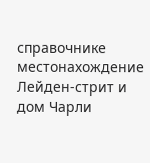справочнике местонахождение Лейден-стрит и дом Чарли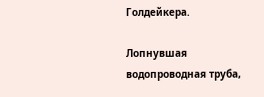Голдейкера.

Лопнувшая водопроводная труба,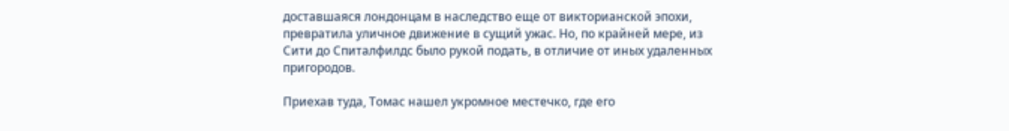доставшаяся лондонцам в наследство еще от викторианской эпохи, превратила уличное движение в сущий ужас. Но, по крайней мере, из Сити до Спиталфилдс было рукой подать, в отличие от иных удаленных пригородов.

Приехав туда, Томас нашел укромное местечко, где его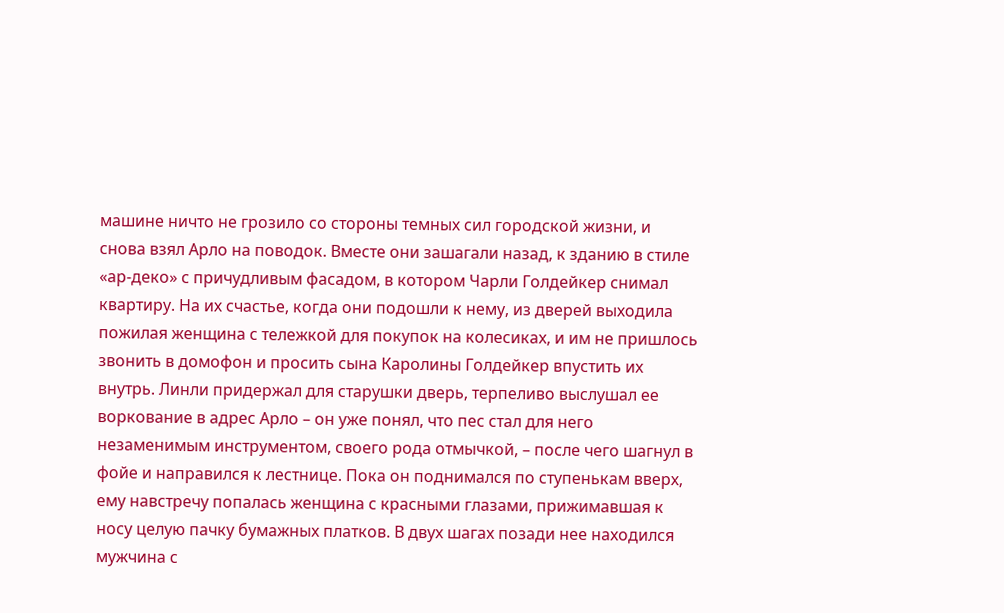машине ничто не грозило со стороны темных сил городской жизни, и снова взял Арло на поводок. Вместе они зашагали назад, к зданию в стиле «ар-деко» с причудливым фасадом, в котором Чарли Голдейкер снимал квартиру. На их счастье, когда они подошли к нему, из дверей выходила пожилая женщина с тележкой для покупок на колесиках, и им не пришлось звонить в домофон и просить сына Каролины Голдейкер впустить их внутрь. Линли придержал для старушки дверь, терпеливо выслушал ее воркование в адрес Арло – он уже понял, что пес стал для него незаменимым инструментом, своего рода отмычкой, – после чего шагнул в фойе и направился к лестнице. Пока он поднимался по ступенькам вверх, ему навстречу попалась женщина с красными глазами, прижимавшая к носу целую пачку бумажных платков. В двух шагах позади нее находился мужчина с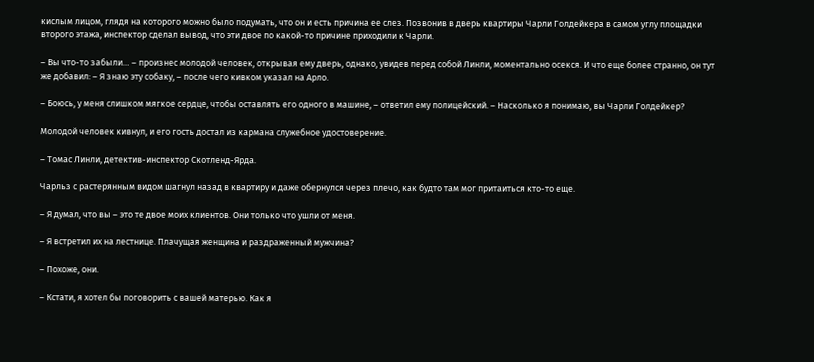кислым лицом, глядя на которого можно было подумать, что он и есть причина ее слез. Позвонив в дверь квартиры Чарли Голдейкера в самом углу площадки второго этажа, инспектор сделал вывод, что эти двое по какой-то причине приходили к Чарли.

– Вы что-то забыли… – произнес молодой человек, открывая ему дверь, однако, увидев перед собой Линли, моментально осекся. И что еще более странно, он тут же добавил: – Я знаю эту собаку, – после чего кивком указал на Арло.

– Боюсь, у меня слишком мягкое сердце, чтобы оставлять его одного в машине, – ответил ему полицейский. – Насколько я понимаю, вы Чарли Голдейкер?

Молодой человек кивнул, и его гость достал из кармана служебное удостоверение.

– Томас Линли, детектив-инспектор Скотленд-Ярда.

Чарльз с растерянным видом шагнул назад в квартиру и даже обернулся через плечо, как будто там мог притаиться кто-то еще.

– Я думал, что вы – это те двое моих клиентов. Они только что ушли от меня.

– Я встретил их на лестнице. Плачущая женщина и раздраженный мужчина?

– Похоже, они.

– Кстати, я хотел бы поговорить с вашей матерью. Как я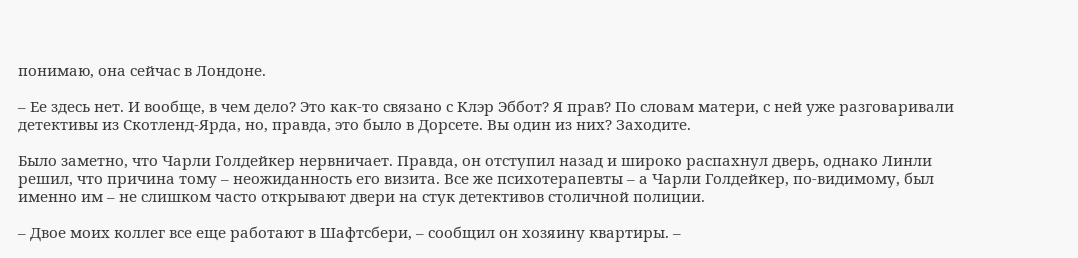понимаю, она сейчас в Лондоне.

– Ее здесь нет. И вообще, в чем дело? Это как-то связано с Клэр Эббот? Я прав? По словам матери, с ней уже разговаривали детективы из Скотленд-Ярда, но, правда, это было в Дорсете. Вы один из них? Заходите.

Было заметно, что Чарли Голдейкер нервничает. Правда, он отступил назад и широко распахнул дверь, однако Линли решил, что причина тому – неожиданность его визита. Все же психотерапевты – а Чарли Голдейкер, по-видимому, был именно им – не слишком часто открывают двери на стук детективов столичной полиции.

– Двое моих коллег все еще работают в Шафтсбери, – сообщил он хозяину квартиры. –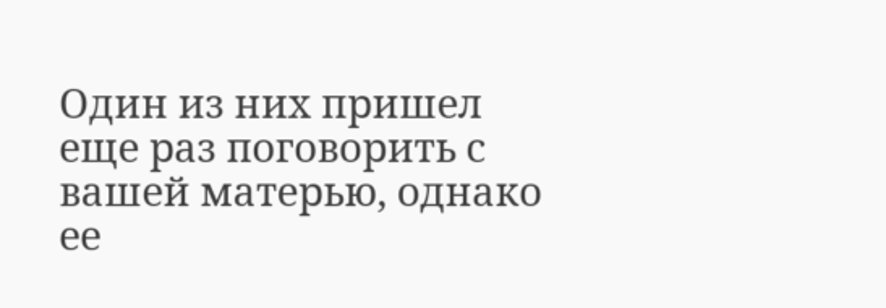Один из них пришел еще раз поговорить с вашей матерью, однако ее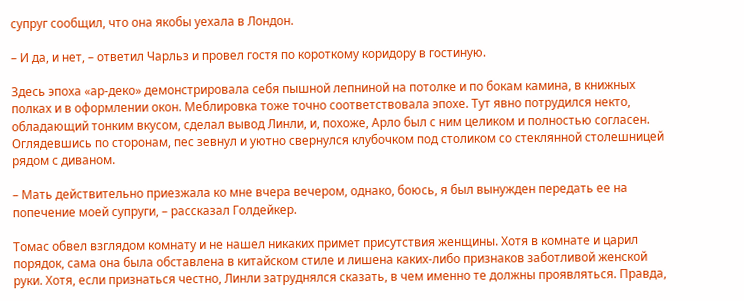супруг сообщил, что она якобы уехала в Лондон.

– И да, и нет, – ответил Чарльз и провел гостя по короткому коридору в гостиную.

Здесь эпоха «ар-деко» демонстрировала себя пышной лепниной на потолке и по бокам камина, в книжных полках и в оформлении окон. Меблировка тоже точно соответствовала эпохе. Тут явно потрудился некто, обладающий тонким вкусом, сделал вывод Линли, и, похоже, Арло был с ним целиком и полностью согласен. Оглядевшись по сторонам, пес зевнул и уютно свернулся клубочком под столиком со стеклянной столешницей рядом с диваном.

– Мать действительно приезжала ко мне вчера вечером, однако, боюсь, я был вынужден передать ее на попечение моей супруги, – рассказал Голдейкер.

Томас обвел взглядом комнату и не нашел никаких примет присутствия женщины. Хотя в комнате и царил порядок, сама она была обставлена в китайском стиле и лишена каких-либо признаков заботливой женской руки. Хотя, если признаться честно, Линли затруднялся сказать, в чем именно те должны проявляться. Правда,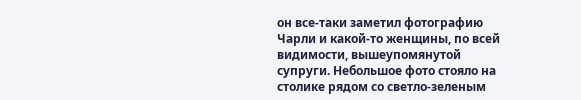он все-таки заметил фотографию Чарли и какой-то женщины, по всей видимости, вышеупомянутой супруги. Небольшое фото стояло на столике рядом со светло-зеленым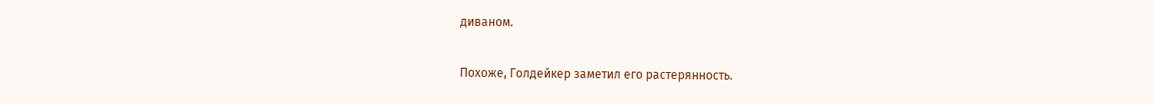диваном.

Похоже, Голдейкер заметил его растерянность.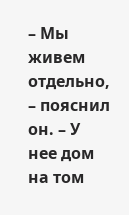– Мы живем отдельно, – пояснил он. – У нее дом на том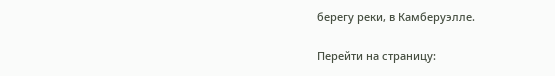берегу реки, в Камберуэлле.

Перейти на страницу: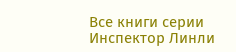Все книги серии Инспектор Линли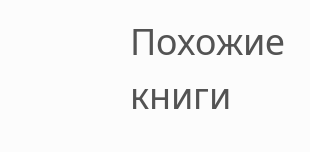Похожие книги